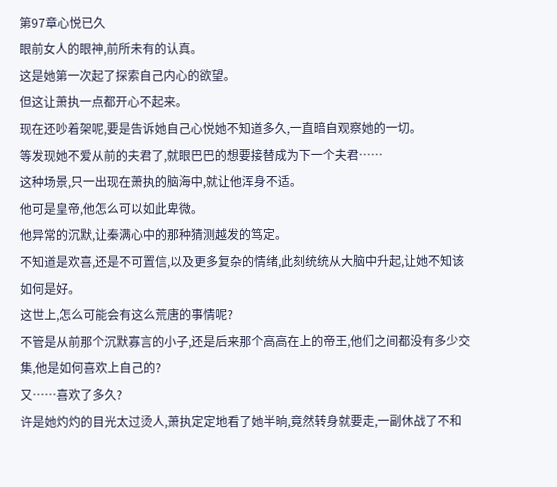第97章心悦已久
眼前女人的眼神,前所未有的认真。
这是她第一次起了探索自己内心的欲望。
但这让萧执一点都开心不起来。
现在还吵着架呢,要是告诉她自己心悦她不知道多久,一直暗自观察她的一切。
等发现她不爱从前的夫君了,就眼巴巴的想要接替成为下一个夫君……
这种场景,只一出现在萧执的脑海中,就让他浑身不适。
他可是皇帝,他怎么可以如此卑微。
他异常的沉默,让秦满心中的那种猜测越发的笃定。
不知道是欢喜,还是不可置信,以及更多复杂的情绪,此刻统统从大脑中升起,让她不知该如何是好。
这世上,怎么可能会有这么荒唐的事情呢?
不管是从前那个沉默寡言的小子,还是后来那个高高在上的帝王,他们之间都没有多少交集,他是如何喜欢上自己的?
又……喜欢了多久?
许是她灼灼的目光太过烫人,萧执定定地看了她半晌,竟然转身就要走,一副休战了不和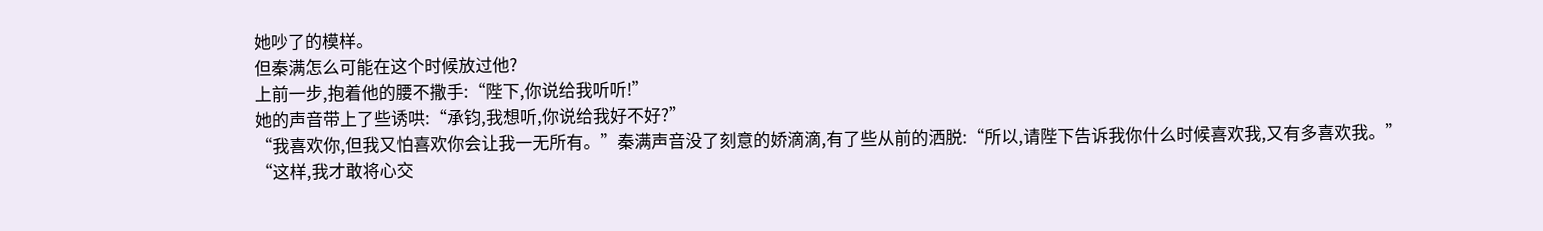她吵了的模样。
但秦满怎么可能在这个时候放过他?
上前一步,抱着他的腰不撒手:“陛下,你说给我听听!”
她的声音带上了些诱哄:“承钧,我想听,你说给我好不好?”
“我喜欢你,但我又怕喜欢你会让我一无所有。”秦满声音没了刻意的娇滴滴,有了些从前的洒脱:“所以,请陛下告诉我你什么时候喜欢我,又有多喜欢我。”
“这样,我才敢将心交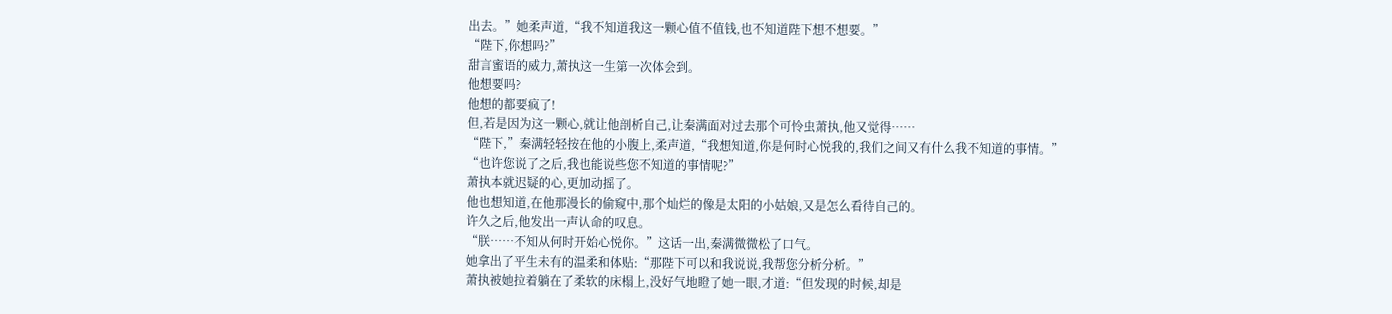出去。”她柔声道,“我不知道我这一颗心值不值钱,也不知道陛下想不想要。”
“陛下,你想吗?”
甜言蜜语的威力,萧执这一生第一次体会到。
他想要吗?
他想的都要疯了!
但,若是因为这一颗心,就让他剖析自己,让秦满面对过去那个可怜虫萧执,他又觉得……
“陛下,”秦满轻轻按在他的小腹上,柔声道,“我想知道,你是何时心悦我的,我们之间又有什么我不知道的事情。”
“也许您说了之后,我也能说些您不知道的事情呢?”
萧执本就迟疑的心,更加动摇了。
他也想知道,在他那漫长的偷窥中,那个灿烂的像是太阳的小姑娘,又是怎么看待自己的。
许久之后,他发出一声认命的叹息。
“朕……不知从何时开始心悦你。”这话一出,秦满微微松了口气。
她拿出了平生未有的温柔和体贴:“那陛下可以和我说说,我帮您分析分析。”
萧执被她拉着躺在了柔软的床榻上,没好气地瞪了她一眼,才道:“但发现的时候,却是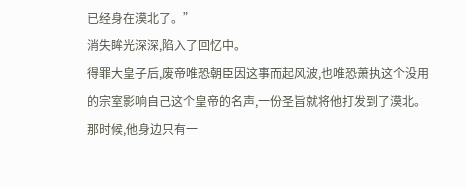已经身在漠北了。”
消失眸光深深,陷入了回忆中。
得罪大皇子后,废帝唯恐朝臣因这事而起风波,也唯恐萧执这个没用的宗室影响自己这个皇帝的名声,一份圣旨就将他打发到了漠北。
那时候,他身边只有一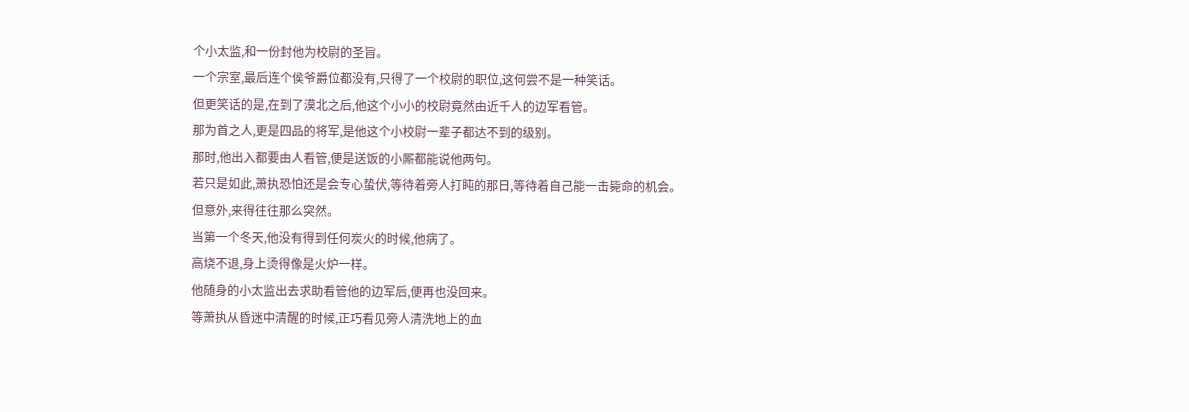个小太监,和一份封他为校尉的圣旨。
一个宗室,最后连个侯爷爵位都没有,只得了一个校尉的职位,这何尝不是一种笑话。
但更笑话的是,在到了漠北之后,他这个小小的校尉竟然由近千人的边军看管。
那为首之人,更是四品的将军,是他这个小校尉一辈子都达不到的级别。
那时,他出入都要由人看管,便是送饭的小厮都能说他两句。
若只是如此,萧执恐怕还是会专心蛰伏,等待着旁人打盹的那日,等待着自己能一击毙命的机会。
但意外,来得往往那么突然。
当第一个冬天,他没有得到任何炭火的时候,他病了。
高烧不退,身上烫得像是火炉一样。
他随身的小太监出去求助看管他的边军后,便再也没回来。
等萧执从昏迷中清醒的时候,正巧看见旁人清洗地上的血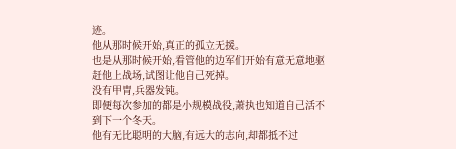迹。
他从那时候开始,真正的孤立无援。
也是从那时候开始,看管他的边军们开始有意无意地驱赶他上战场,试图让他自己死掉。
没有甲胄,兵器发钝。
即便每次参加的都是小规模战役,萧执也知道自己活不到下一个冬天。
他有无比聪明的大脑,有远大的志向,却都抵不过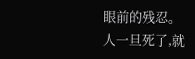眼前的残忍。
人一旦死了,就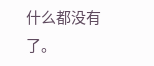什么都没有了。